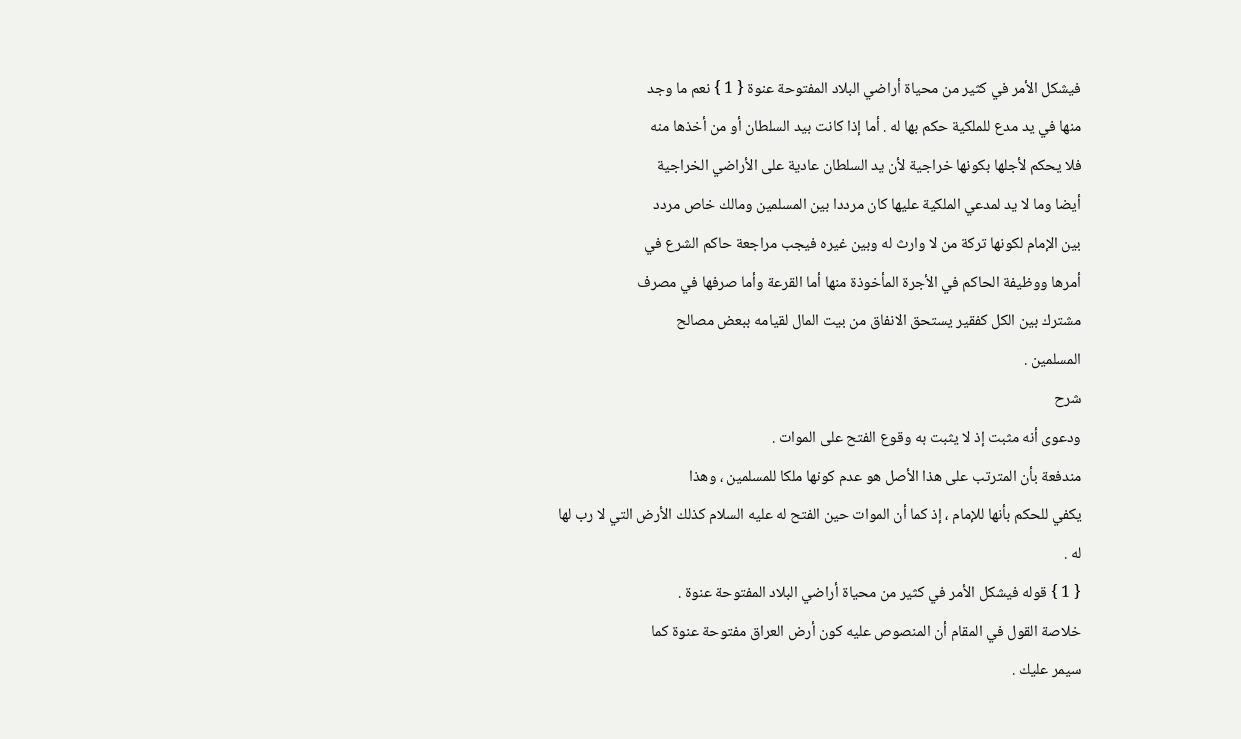فيشكل الأمر في كثير من محياة أراضي البلاد المفتوحة عنوة { 1 } نعم ما وجد
منها في يد مدع للملكية حكم بها له . أما إذا كانت بيد السلطان أو من أخذها منه
فلا يحكم لأجلها بكونها خراجية لأن يد السلطان عادية على الأراضي الخراجية
أيضا وما لا يد لمدعي الملكية عليها كان مرددا بين المسلمين ومالك خاص مردد
بين الإمام لكونها تركة من لا وارث له وبين غيره فيجب مراجعة حاكم الشرع في
أمرها ووظيفة الحاكم في الأجرة المأخوذة منها أما القرعة وأما صرفها في مصرف
مشترك بين الكل كفقير يستحق الانفاق من بيت المال لقيامه ببعض مصالح
المسلمين .
شرح
ودعوى أنه مثبت إذ لا يثبت به وقوع الفتح على الموات .
مندفعة بأن المترتب على هذا الأصل هو عدم كونها ملكا للمسلمين ، وهذا
يكفي للحكم بأنها للإمام ، إذ كما أن الموات حين الفتح له عليه السلام كذلك الأرض التي لا رب لها
له .
{ 1 } قوله فيشكل الأمر في كثير من محياة أراضي البلاد المفتوحة عنوة .
خلاصة القول في المقام أن المنصوص عليه كون أرض العراق مفتوحة عنوة كما
سيمر عليك .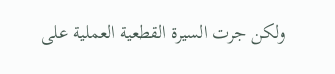ولكن جرت السيرة القطعية العملية على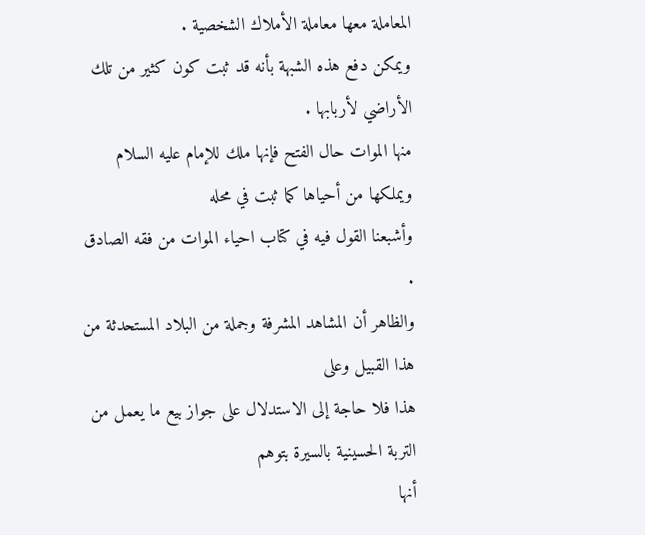المعاملة معها معاملة الأملاك الشخصية .
ويمكن دفع هذه الشبهة بأنه قد ثبت كون كثير من تلك الأراضي لأربابها .
منها الموات حال الفتح فإنها ملك للإمام عليه السلام ويملكها من أحياها كما ثبت في محله
وأشبعنا القول فيه في كتاب احياء الموات من فقه الصادق .
والظاهر أن المشاهد المشرفة وجملة من البلاد المستحدثة من هذا القبيل وعلى
هذا فلا حاجة إلى الاستدلال على جواز بيع ما يعمل من التربة الحسينية بالسيرة بتوهم
أنها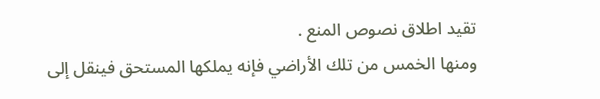تقيد اطلاق نصوص المنع .
ومنها الخمس من تلك الأراضي فإنه يملكها المستحق فينقل إلى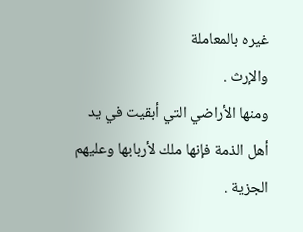غيره بالمعاملة
والإرث .
ومنها الأراضي التي أبقيت في يد أهل الذمة فإنها ملك لأربابها وعليهم الجزية .